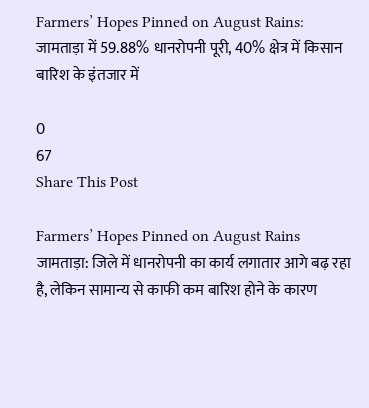Farmers’ Hopes Pinned on August Rains: जामताड़ा में 59.88% धानरोपनी पूरी, 40% क्षेत्र में किसान बारिश के इंतजार में

0
67
Share This Post

Farmers’ Hopes Pinned on August Rains जामताड़ा: जिले में धानरोपनी का कार्य लगातार आगे बढ़ रहा है, लेकिन सामान्य से काफी कम बारिश होने के कारण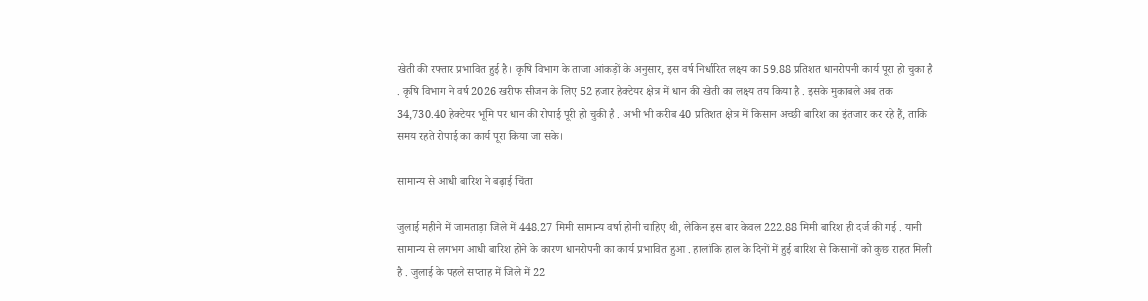खेती की रफ्तार प्रभावित हुई है। कृषि विभाग के ताजा आंकड़ों के अनुसार, इस वर्ष निर्धारित लक्ष्य का 59.88 प्रतिशत धानरोपनी कार्य पूरा हो चुका है . कृषि विभाग ने वर्ष 2026 खरीफ सीजन के लिए 52 हजार हेक्टेयर क्षेत्र में धान की खेती का लक्ष्य तय किया है . इसके मुकाबले अब तक 34,730.40 हेक्टेयर भूमि पर धान की रोपाई पूरी हो चुकी है . अभी भी करीब 40 प्रतिशत क्षेत्र में किसान अच्छी बारिश का इंतजार कर रहे हैं, ताकि समय रहते रोपाई का कार्य पूरा किया जा सके।

सामान्य से आधी बारिश ने बढ़ाई चिंता

जुलाई महीने में जामताड़ा जिले में 448.27 मिमी सामान्य वर्षा होनी चाहिए थी, लेकिन इस बार केवल 222.88 मिमी बारिश ही दर्ज की गई . यानी सामान्य से लगभग आधी बारिश होने के कारण धानरोपनी का कार्य प्रभावित हुआ . हालांकि हाल के दिनों में हुई बारिश से किसानों को कुछ राहत मिली है . जुलाई के पहले सप्ताह में जिले में 22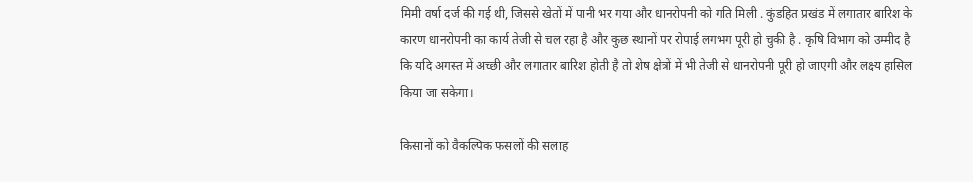मिमी वर्षा दर्ज की गई थी, जिससे खेतों में पानी भर गया और धानरोपनी को गति मिली . कुंडहित प्रखंड में लगातार बारिश के कारण धानरोपनी का कार्य तेजी से चल रहा है और कुछ स्थानों पर रोपाई लगभग पूरी हो चुकी है . कृषि विभाग को उम्मीद है कि यदि अगस्त में अच्छी और लगातार बारिश होती है तो शेष क्षेत्रों में भी तेजी से धानरोपनी पूरी हो जाएगी और लक्ष्य हासिल किया जा सकेगा।

किसानों को वैकल्पिक फसलों की सलाह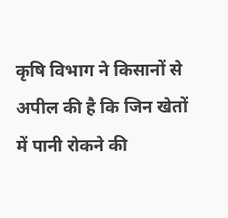कृषि विभाग ने किसानों से अपील की है कि जिन खेतों में पानी रोकने की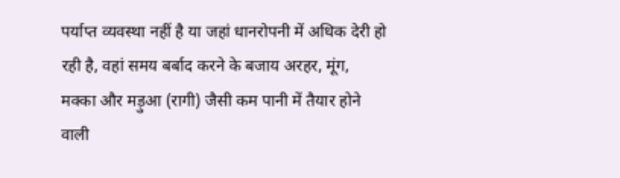पर्याप्त व्यवस्था नहीं है या जहां धानरोपनी में अधिक देरी हो रही है, वहां समय बर्बाद करने के बजाय अरहर, मूंग, मक्का और मड़ुआ (रागी) जैसी कम पानी में तैयार होने वाली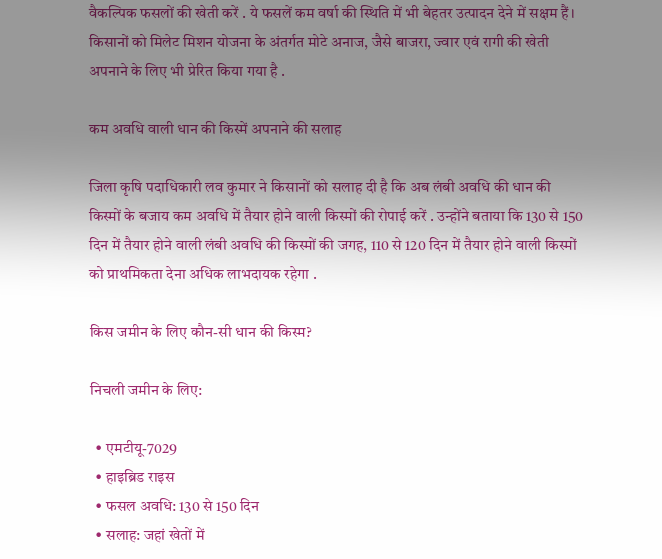वैकल्पिक फसलों की खेती करें . ये फसलें कम वर्षा की स्थिति में भी बेहतर उत्पादन देने में सक्षम हैं। किसानों को मिलेट मिशन योजना के अंतर्गत मोटे अनाज, जैसे बाजरा, ज्वार एवं रागी की खेती अपनाने के लिए भी प्रेरित किया गया है .

कम अवधि वाली धान की किस्में अपनाने की सलाह

जिला कृषि पदाधिकारी लव कुमार ने किसानों को सलाह दी है कि अब लंबी अवधि की धान की किस्मों के बजाय कम अवधि में तैयार होने वाली किस्मों की रोपाई करें . उन्होंने बताया कि 130 से 150 दिन में तैयार होने वाली लंबी अवधि की किस्मों की जगह, 110 से 120 दिन में तैयार होने वाली किस्मों को प्राथमिकता देना अधिक लाभदायक रहेगा .

किस जमीन के लिए कौन-सी धान की किस्म?

निचली जमीन के लिए:

  • एमटीयू-7029
  • हाइब्रिड राइस
  • फसल अवधि: 130 से 150 दिन
  • सलाह: जहां खेतों में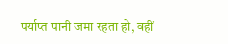पर्याप्त पानी जमा रहता हो, वहीं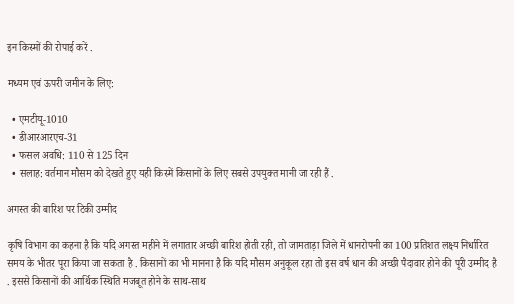इन किस्मों की रोपाई करें .

मध्यम एवं ऊपरी जमीन के लिए:

  • एमटीयू-1010
  • डीआरआरएच-31
  • फसल अवधि: 110 से 125 दिन
  • सलाह: वर्तमान मौसम को देखते हुए यही किस्में किसानों के लिए सबसे उपयुक्त मानी जा रही हैं .

अगस्त की बारिश पर टिकी उम्मीद

कृषि विभाग का कहना है कि यदि अगस्त महीने में लगातार अच्छी बारिश होती रही, तो जामताड़ा जिले में धानरोपनी का 100 प्रतिशत लक्ष्य निर्धारित समय के भीतर पूरा किया जा सकता है . किसानों का भी मानना है कि यदि मौसम अनुकूल रहा तो इस वर्ष धान की अच्छी पैदावार होने की पूरी उम्मीद है . इससे किसानों की आर्थिक स्थिति मजबूत होने के साथ-साथ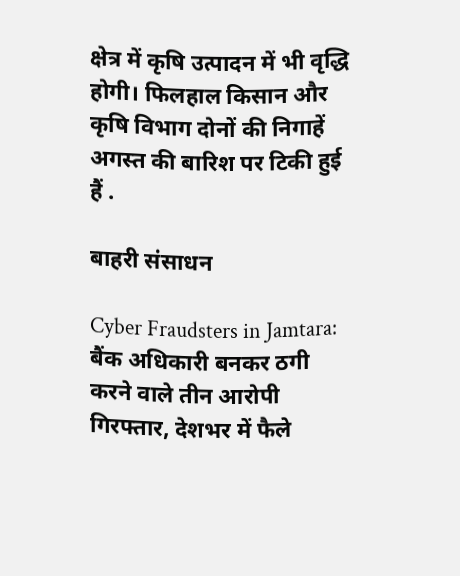क्षेत्र में कृषि उत्पादन में भी वृद्धि होगी। फिलहाल किसान और कृषि विभाग दोनों की निगाहें अगस्त की बारिश पर टिकी हुई हैं .

बाहरी संसाधन

Cyber Fraudsters in Jamtara: बैंक अधिकारी बनकर ठगी करने वाले तीन आरोपी गिरफ्तार, देशभर में फैले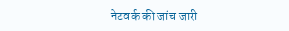नेटवर्क की जांच जारी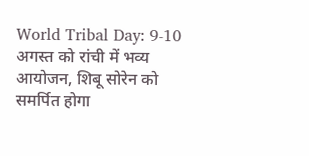World Tribal Day: 9-10 अगस्त को रांची में भव्य आयोजन, शिबू सोरेन को समर्पित होगा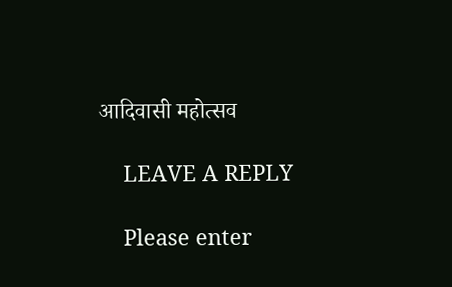आदिवासी महोत्सव

    LEAVE A REPLY

    Please enter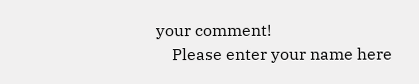your comment!
    Please enter your name here